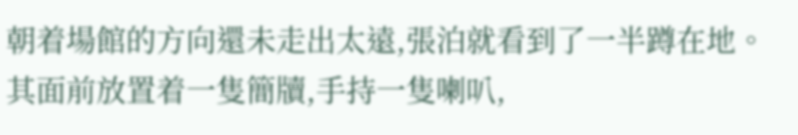朝着場館的方向還未走出太遠,張泊就看到了一半蹲在地。
其面前放置着一隻簡牘,手持一隻喇叭,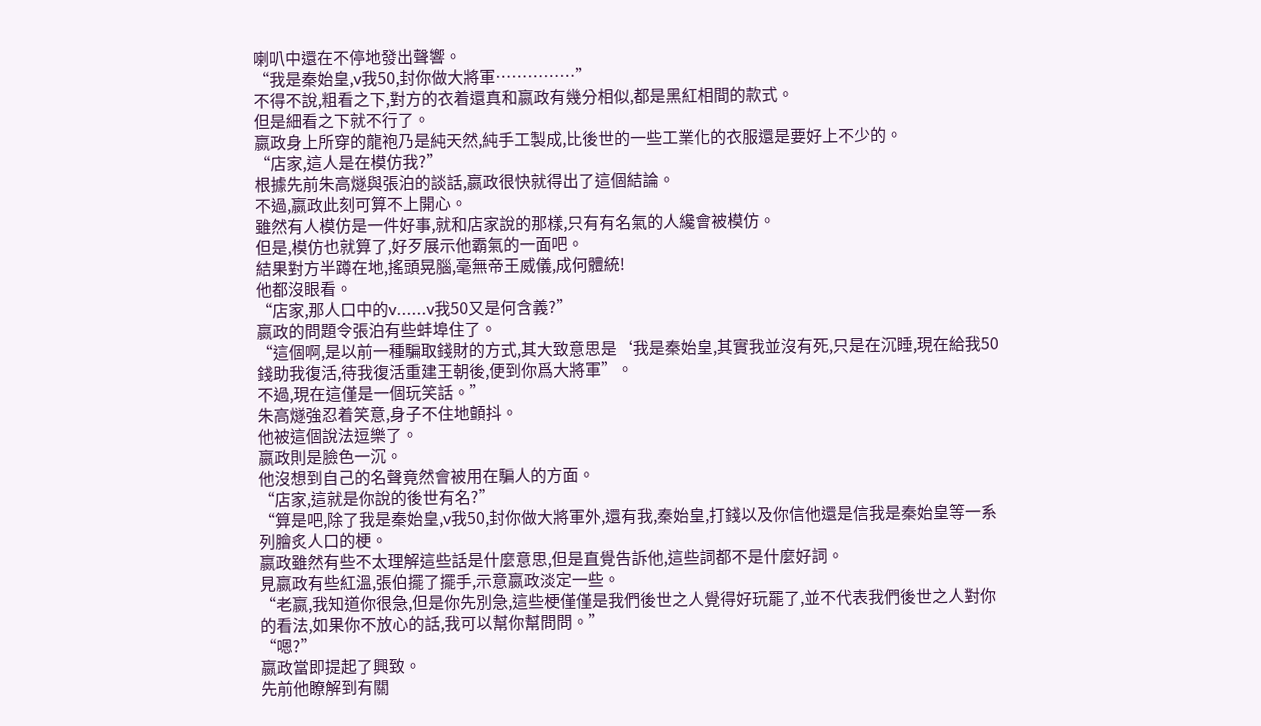喇叭中還在不停地發出聲響。
“我是秦始皇,v我50,封你做大將軍……………”
不得不說,粗看之下,對方的衣着還真和嬴政有幾分相似,都是黑紅相間的款式。
但是細看之下就不行了。
嬴政身上所穿的龍袍乃是純天然,純手工製成,比後世的一些工業化的衣服還是要好上不少的。
“店家,這人是在模仿我?”
根據先前朱高燧與張泊的談話,嬴政很快就得出了這個結論。
不過,嬴政此刻可算不上開心。
雖然有人模仿是一件好事,就和店家說的那樣,只有有名氣的人纔會被模仿。
但是,模仿也就算了,好歹展示他霸氣的一面吧。
結果對方半蹲在地,搖頭晃腦,毫無帝王威儀,成何體統!
他都沒眼看。
“店家,那人口中的v......v我50又是何含義?”
嬴政的問題令張泊有些蚌埠住了。
“這個啊,是以前一種騙取錢財的方式,其大致意思是‘我是秦始皇,其實我並沒有死,只是在沉睡,現在給我50錢助我復活,待我復活重建王朝後,便到你爲大將軍”。
不過,現在這僅是一個玩笑話。”
朱高燧強忍着笑意,身子不住地顫抖。
他被這個說法逗樂了。
嬴政則是臉色一沉。
他沒想到自己的名聲竟然會被用在騙人的方面。
“店家,這就是你說的後世有名?”
“算是吧,除了我是秦始皇,v我50,封你做大將軍外,還有我,秦始皇,打錢以及你信他還是信我是秦始皇等一系列膾炙人口的梗。
嬴政雖然有些不太理解這些話是什麼意思,但是直覺告訴他,這些詞都不是什麼好詞。
見嬴政有些紅溫,張伯擺了擺手,示意嬴政淡定一些。
“老嬴,我知道你很急,但是你先別急,這些梗僅僅是我們後世之人覺得好玩罷了,並不代表我們後世之人對你的看法,如果你不放心的話,我可以幫你幫問問。”
“嗯?”
嬴政當即提起了興致。
先前他瞭解到有關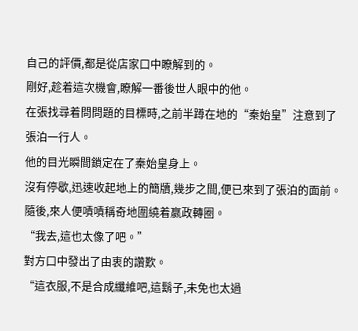自己的評價,都是從店家口中瞭解到的。
剛好,趁着這次機會,瞭解一番後世人眼中的他。
在張找尋着問問題的目標時,之前半蹲在地的“秦始皇”注意到了張泊一行人。
他的目光瞬間鎖定在了秦始皇身上。
沒有停歇,迅速收起地上的簡牘,幾步之間,便已來到了張泊的面前。
隨後,來人便嘖嘖稱奇地圍繞着嬴政轉圈。
“我去,這也太像了吧。”
對方口中發出了由衷的讚歎。
“這衣服,不是合成纖維吧,這鬍子,未免也太過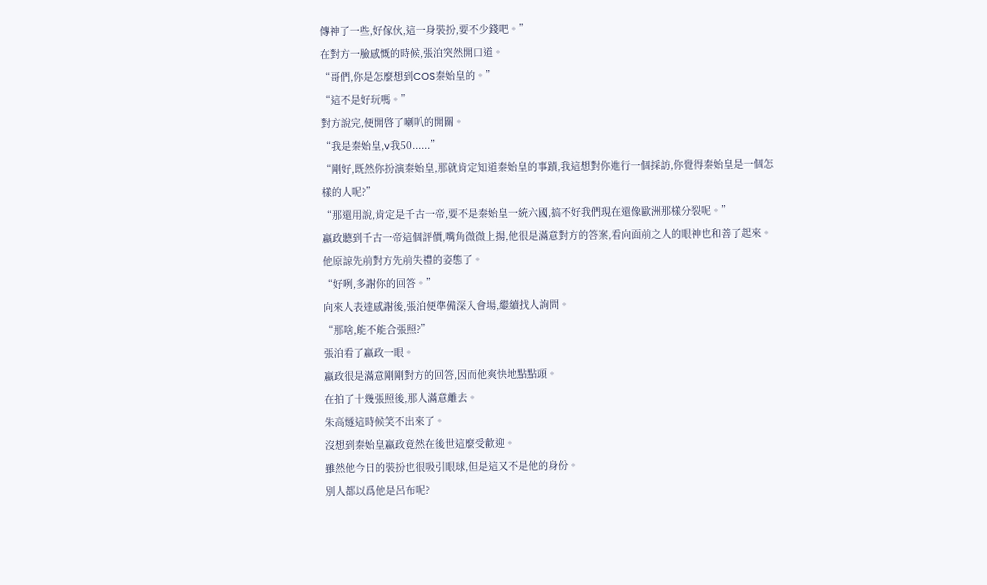傳神了一些,好傢伙,這一身裝扮,要不少錢吧。”
在對方一臉感慨的時候,張泊突然開口道。
“哥們,你是怎麼想到COS秦始皇的。”
“這不是好玩嗎。”
對方說完,便開啓了喇叭的開關。
“我是秦始皇,v我50......”
“剛好,既然你扮演秦始皇,那就肯定知道秦始皇的事蹟,我這想對你進行一個採訪,你覺得秦始皇是一個怎樣的人呢?”
“那還用說,肯定是千古一帝,要不是秦始皇一統六國,搞不好我們現在還像歐洲那樣分裂呢。”
嬴政聽到千古一帝這個評價,嘴角微微上揚,他很是滿意對方的答案,看向面前之人的眼神也和善了起來。
他原諒先前對方先前失禮的姿態了。
“好咧,多謝你的回答。”
向來人表達感謝後,張泊便準備深入會場,繼續找人詢問。
“那啥,能不能合張照?”
張泊看了嬴政一眼。
嬴政很是滿意剛剛對方的回答,因而他爽快地點點頭。
在拍了十幾張照後,那人滿意離去。
朱高燧這時候笑不出來了。
沒想到秦始皇嬴政竟然在後世這麼受歡迎。
雖然他今日的裝扮也很吸引眼球,但是這又不是他的身份。
別人都以爲他是呂布呢?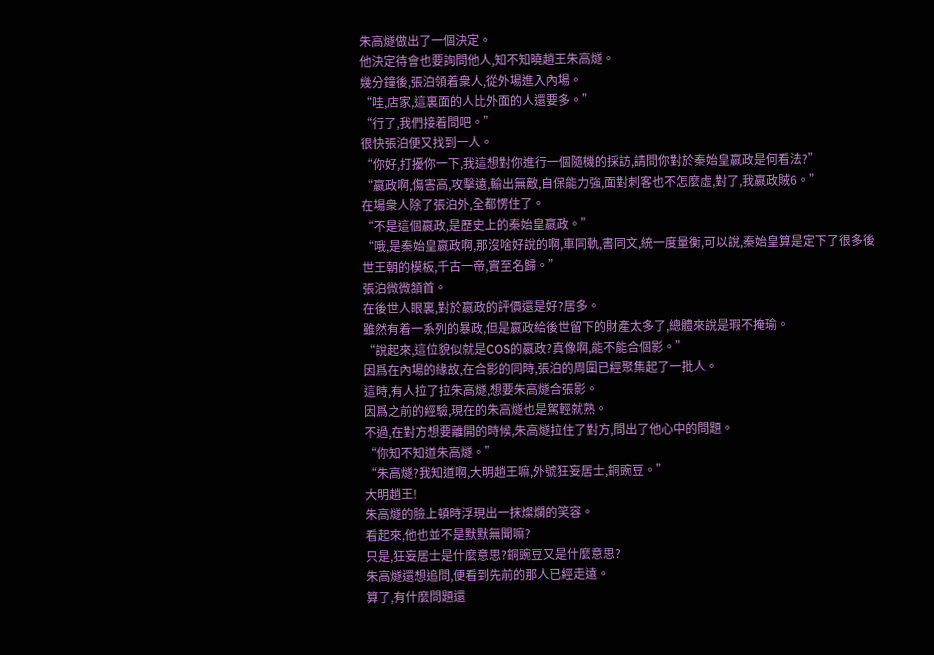朱高燧做出了一個決定。
他決定待會也要詢問他人,知不知曉趙王朱高燧。
幾分鐘後,張泊領着衆人,從外場進入內場。
“哇,店家,這裏面的人比外面的人還要多。”
“行了,我們接着問吧。”
很快張泊便又找到一人。
“你好,打擾你一下,我這想對你進行一個隨機的採訪,請問你對於秦始皇嬴政是何看法?”
“嬴政啊,傷害高,攻擊遠,輸出無敵,自保能力強,面對刺客也不怎麼虛,對了,我嬴政賊6。”
在場衆人除了張泊外,全都愣住了。
“不是這個嬴政,是歷史上的秦始皇嬴政。”
“哦,是秦始皇嬴政啊,那沒啥好說的啊,車同軌,書同文,統一度量衡,可以說,秦始皇算是定下了很多後世王朝的模板,千古一帝,實至名歸。”
張泊微微頷首。
在後世人眼裏,對於嬴政的評價還是好?居多。
雖然有着一系列的暴政,但是嬴政給後世留下的財產太多了,總體來說是瑕不掩瑜。
“說起來,這位貌似就是COS的嬴政?真像啊,能不能合個影。”
因爲在內場的緣故,在合影的同時,張泊的周圍已經聚集起了一批人。
這時,有人拉了拉朱高燧,想要朱高燧合張影。
因爲之前的經驗,現在的朱高燧也是駕輕就熟。
不過,在對方想要離開的時候,朱高燧拉住了對方,問出了他心中的問題。
“你知不知道朱高燧。”
“朱高燧?我知道啊,大明趙王嘛,外號狂妄居士,銅豌豆。”
大明趙王!
朱高燧的臉上頓時浮現出一抹燦爛的笑容。
看起來,他也並不是默默無聞嘛?
只是,狂妄居士是什麼意思?銅豌豆又是什麼意思?
朱高燧還想追問,便看到先前的那人已經走遠。
算了,有什麼問題還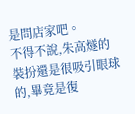是問店家吧。
不得不說,朱高燧的裝扮還是很吸引眼球的,畢竟是復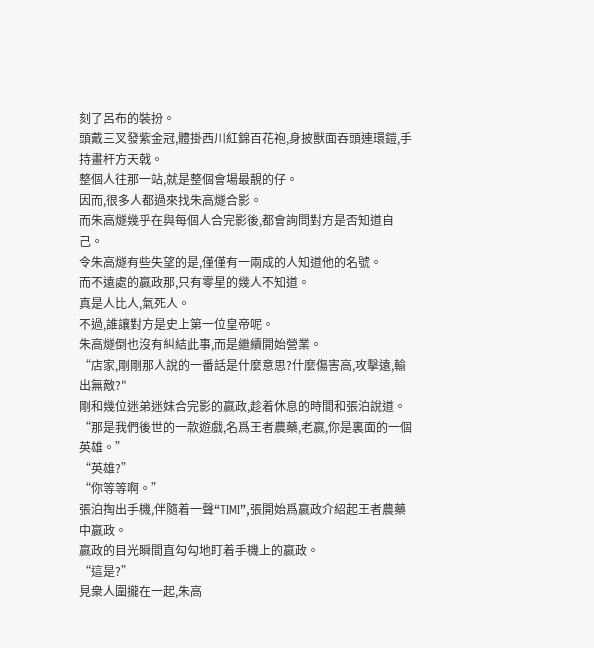刻了呂布的裝扮。
頭戴三叉發紫金冠,體掛西川紅錦百花袍,身披獸面吞頭連環鎧,手持畫杆方天戟。
整個人往那一站,就是整個會場最靚的仔。
因而,很多人都過來找朱高燧合影。
而朱高燧幾乎在與每個人合完影後,都會詢問對方是否知道自己。
令朱高燧有些失望的是,僅僅有一兩成的人知道他的名號。
而不遠處的嬴政那,只有零星的幾人不知道。
真是人比人,氣死人。
不過,誰讓對方是史上第一位皇帝呢。
朱高燧倒也沒有糾結此事,而是繼續開始營業。
“店家,剛剛那人說的一番話是什麼意思?什麼傷害高,攻擊遠,輸出無敵?"
剛和幾位迷弟迷妹合完影的嬴政,趁着休息的時間和張泊說道。
“那是我們後世的一款遊戲,名爲王者農藥,老嬴,你是裏面的一個英雄。”
“英雄?”
“你等等啊。”
張泊掏出手機,伴隨着一聲“TIMI”,張開始爲嬴政介紹起王者農藥中嬴政。
嬴政的目光瞬間直勾勾地盯着手機上的嬴政。
“這是?”
見衆人圍攏在一起,朱高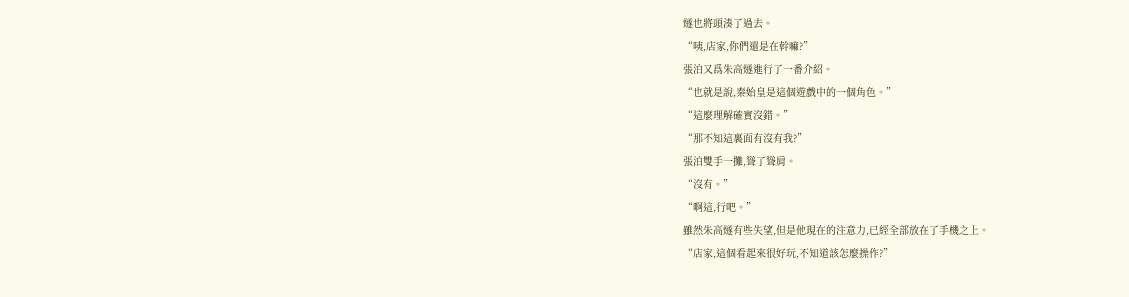燧也將頭湊了過去。
“咦,店家,你們還是在幹嘛?”
張泊又爲朱高燧進行了一番介紹。
“也就是說,秦始皇是這個遊戲中的一個角色。”
“這麼理解確實沒錯。”
“那不知這裏面有沒有我?”
張泊雙手一攤,聳了聳肩。
“沒有。”
“啊這,行吧。”
雖然朱高燧有些失望,但是他現在的注意力,已經全部放在了手機之上。
“店家,這個看起來很好玩,不知道該怎麼操作?”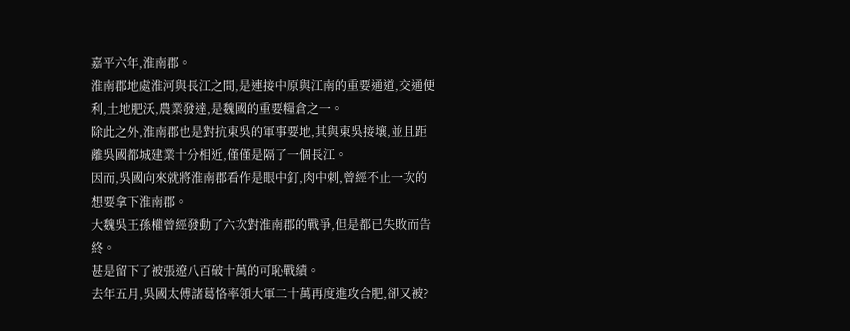嘉平六年,淮南郡。
淮南郡地處淮河與長江之間,是連接中原與江南的重要通道,交通便利,土地肥沃,農業發達,是魏國的重要糧倉之一。
除此之外,淮南郡也是對抗東吳的軍事要地,其與東吳接壤,並且距離吳國都城建業十分相近,僅僅是隔了一個長江。
因而,吳國向來就將淮南郡看作是眼中釘,肉中刺,曾經不止一次的想要拿下淮南郡。
大魏吳王孫權曾經發動了六次對淮南郡的戰爭,但是都已失敗而告終。
甚是留下了被張遼八百破十萬的可恥戰績。
去年五月,吳國太傅諸葛恪率領大軍二十萬再度進攻合肥,卻又被?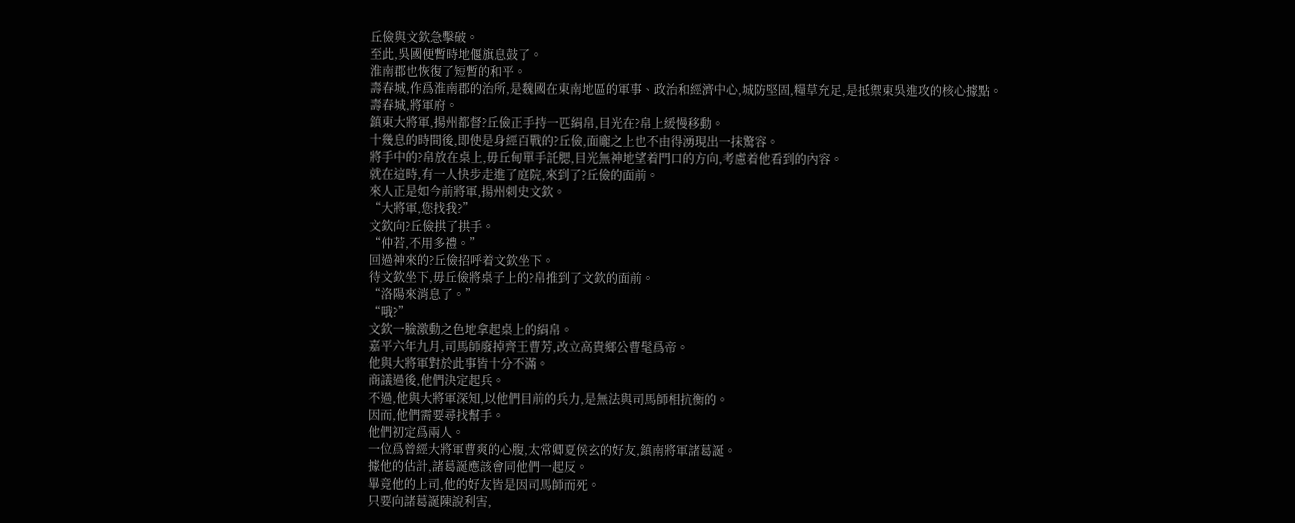丘儉與文欽急擊破。
至此,吳國便暫時地偃旗息鼓了。
淮南郡也恢復了短暫的和平。
壽春城,作爲淮南郡的治所,是魏國在東南地區的軍事、政治和經濟中心,城防堅固,糧草充足,是抵禦東吳進攻的核心據點。
壽春城,將軍府。
鎮東大將軍,揚州都督?丘儉正手持一匹絹帛,目光在?帛上緩慢移動。
十幾息的時間後,即使是身經百戰的?丘儉,面龐之上也不由得湧現出一抹驚容。
將手中的?帛放在桌上,毋丘甸單手託腮,目光無神地望着門口的方向,考慮着他看到的內容。
就在這時,有一人快步走進了庭院,來到了?丘儉的面前。
來人正是如今前將軍,揚州刺史文欽。
“大將軍,您找我?”
文欽向?丘儉拱了拱手。
“仲若,不用多禮。”
回過神來的?丘儉招呼着文欽坐下。
待文欽坐下,毋丘儉將桌子上的?帛推到了文欽的面前。
“洛陽來消息了。”
“哦?”
文欽一臉激動之色地拿起桌上的絹帛。
嘉平六年九月,司馬師廢掉齊王曹芳,改立高貴鄉公曹髦爲帝。
他與大將軍對於此事皆十分不滿。
商議過後,他們決定起兵。
不過,他與大將軍深知,以他們目前的兵力,是無法與司馬師相抗衡的。
因而,他們需要尋找幫手。
他們初定爲兩人。
一位爲曾經大將軍曹爽的心腹,太常卿夏侯玄的好友,鎮南將軍諸葛誕。
據他的估計,諸葛誕應該會同他們一起反。
畢竟他的上司,他的好友皆是因司馬師而死。
只要向諸葛誕陳說利害,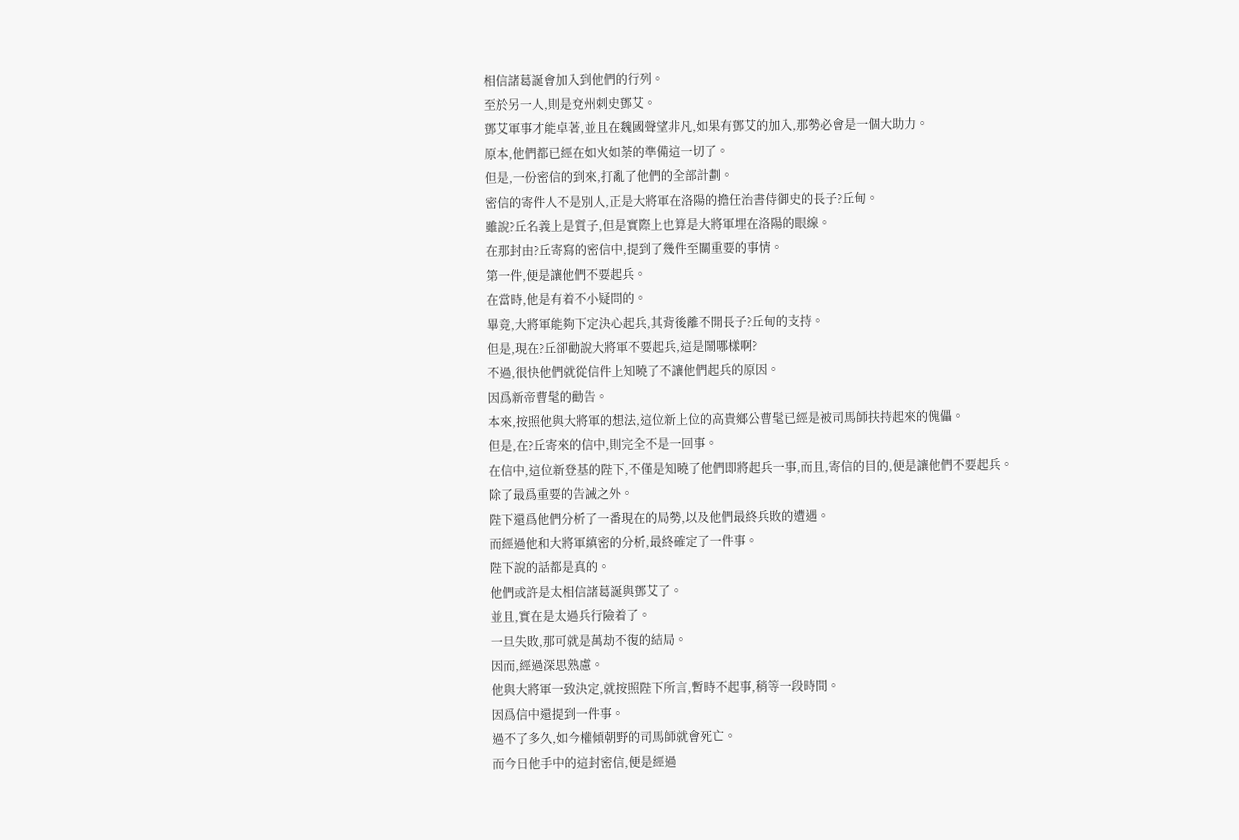相信諸葛誕會加入到他們的行列。
至於另一人,則是兗州刺史鄧艾。
鄧艾軍事才能卓著,並且在魏國聲望非凡,如果有鄧艾的加入,那勢必會是一個大助力。
原本,他們都已經在如火如荼的準備這一切了。
但是,一份密信的到來,打亂了他們的全部計劃。
密信的寄件人不是別人,正是大將軍在洛陽的擔任治書侍御史的長子?丘甸。
雖說?丘名義上是質子,但是實際上也算是大將軍埋在洛陽的眼線。
在那封由?丘寄寫的密信中,提到了幾件至關重要的事情。
第一件,便是讓他們不要起兵。
在當時,他是有着不小疑問的。
畢竟,大將軍能夠下定決心起兵,其背後離不開長子?丘甸的支持。
但是,現在?丘卻勸說大將軍不要起兵,這是鬧哪樣啊?
不過,很快他們就從信件上知曉了不讓他們起兵的原因。
因爲新帝曹髦的勸告。
本來,按照他與大將軍的想法,這位新上位的高貴鄉公曹髦已經是被司馬師扶持起來的傀儡。
但是,在?丘寄來的信中,則完全不是一回事。
在信中,這位新登基的陛下,不僅是知曉了他們即將起兵一事,而且,寄信的目的,便是讓他們不要起兵。
除了最爲重要的告誡之外。
陛下還爲他們分析了一番現在的局勢,以及他們最終兵敗的遭遇。
而經過他和大將軍縝密的分析,最終確定了一件事。
陛下說的話都是真的。
他們或許是太相信諸葛誕與鄧艾了。
並且,實在是太過兵行險着了。
一旦失敗,那可就是萬劫不復的結局。
因而,經過深思熟慮。
他與大將軍一致決定,就按照陛下所言,暫時不起事,稍等一段時間。
因爲信中還提到一件事。
過不了多久,如今權傾朝野的司馬師就會死亡。
而今日他手中的這封密信,便是經過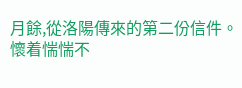月餘,從洛陽傳來的第二份信件。
懷着惴惴不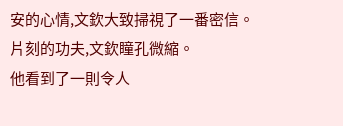安的心情,文欽大致掃視了一番密信。
片刻的功夫,文欽瞳孔微縮。
他看到了一則令人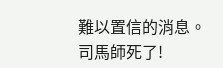難以置信的消息。
司馬師死了!